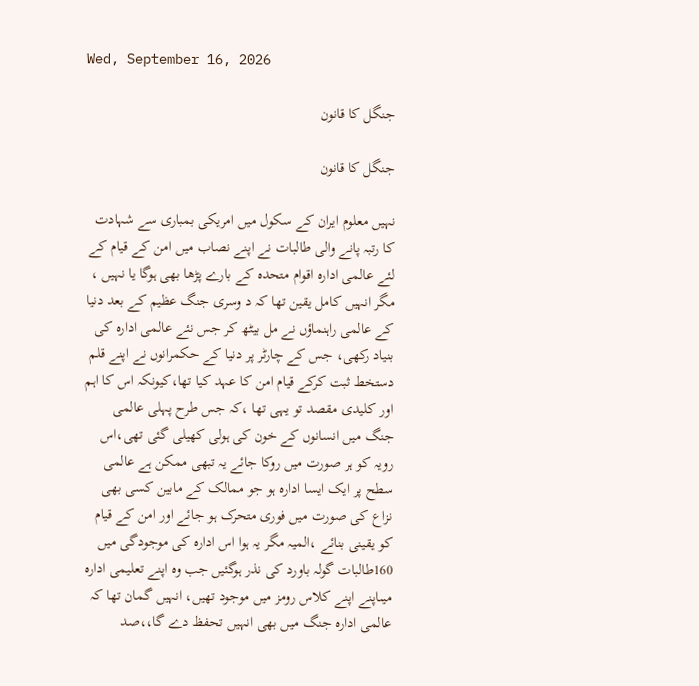Wed, September 16, 2026

جنگل کا قانون

جنگل کا قانون

نہیں معلوم ایران کے سکول میں امریکی بمباری سے شہادت کا رتبہ پانے والی طالبات نے اپنے نصاب میں امن کے قیام کے لئے عالمی ادارہ اقوام متحدہ کے بارے پڑھا بھی ہوگا یا نہیں ، مگر انہیں کامل یقین تھا کہ د وسری جنگ عظیم کے بعد دنیا کے عالمی راہنماؤں نے مل بیٹھ کر جس نئے عالمی ادارہ کی بنیاد رکھی، جس کے چارٹر پر دنیا کے حکمرانوں نے اپنے قلم دستخط ثبت کرکے قیام امن کا عہد کیا تھا،کیونکہ اس کا اہم اور کلیدی مقصد تو یہی تھا ،کہ جس طرح پہلی عالمی جنگ میں انسانوں کے خون کی ہولی کھیلی گئی تھی،اس رویہ کو ہر صورت میں روکا جائے یہ تبھی ممکن ہے عالمی سطح پر ایک ایسا ادارہ ہو جو ممالک کے مابین کسی بھی نزاع کی صورت میں فوری متحرک ہو جائے اور امن کے قیام کو یقینی بنائے ،المیہ مگر یہ ہوا اس ادارہ کی موجودگی میں 160طالبات گولہ باورد کی نذر ہوگئیں جب وہ اپنے تعلیمی ادارہ میںاپنے اپنے کلاس رومز میں موجود تھیں، انہیں گمان تھا کہ عالمی ادارہ جنگ میں بھی انہیں تحفظ دے گا،،صد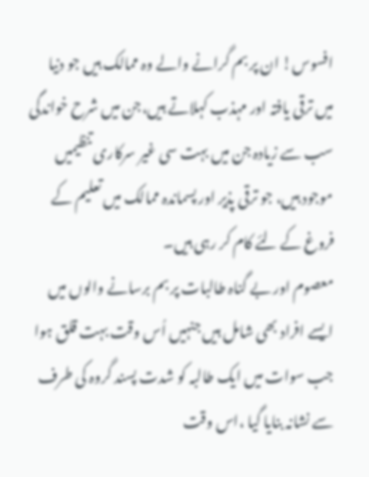افسوس! ان پر بم گرانے والے وہ ممالک ہیں جو دنیا میں ترقی یافتہ اور مہذب کہلاتے ہیں،جن میں شرح خواندگی سب سے زیادہ جن میں بہت سی غیر سرکاری تنظیمیں موجود ہیں، جو ترقی پذیر اور پسماندہ ممالک میں تعلیم کے فروغ کے لئے کام کر رہی ہیں۔
معصوم اور بے گناہ طالبات پر بم برسانے والوں میں ایسے افراد بھی شامل ہیں جنہیں اُس وقت بہت قلق ہوا جب سوات میں ایک طالبہ کو شدت پسند گروہ کی طرف سے نشانہ بنایا گیا ،اس وقت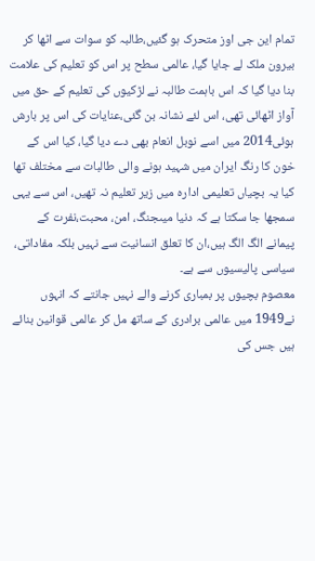تمام این جی اوز متحرک ہو گئیں،طالبہ کو سوات سے اٹھا کر بیرون ملک لے جایا گیا، عالمی سطح پر اس کو تعلیم کی علامت بنا دیا گیا کہ اس باہمت طالبہ نے لڑکیوں کی تعلیم کے حق میں آواز اٹھائی تھی، اس لئے نشانہ بن گئی،عنایات کی اس پر بارش ہوئی2014 میں اسے نوبل انعام بھی دے دیا گیا، کیا اس کے خون کا رنگ ایران میں شہید ہونے والی طالبات سے مختلف تھا کیا یہ بچیاں تعلیمی ادارہ میں زیر تعلیم نہ تھیں، اس سے یہی سمجھا جا سکتا ہے کہ دنیا میںجنگ، امن، محبت،نفرت کے پیمانے الگ الگ ہیں،ان کا تعلق انسانیت سے نہیں بلکہ مفاداتی، سیاسی پالیسیوں سے ہے۔
معصوم بچیوں پر بمباری کرنے والے نہیں جانتے کہ انہوں نے1949 میں عالمی برادری کے ساتھ مل کر عالمی قوانین بنائے ہیں جس کی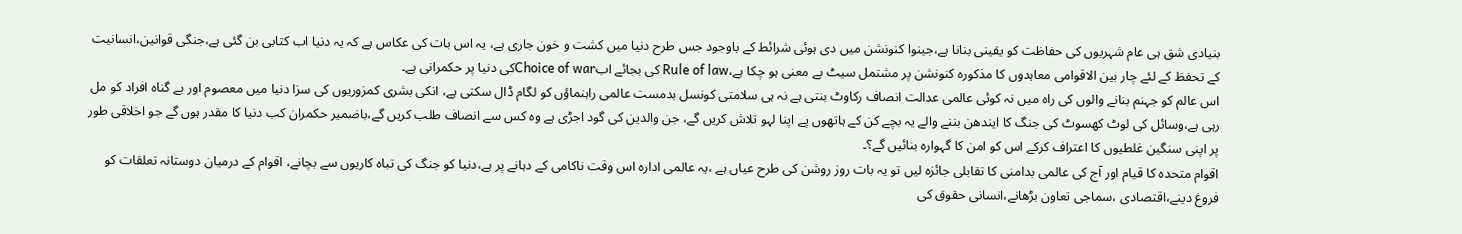بنیادی شق ہی عام شہریوں کی حفاظت کو یقینی بنانا ہے،جینوا کنونشن میں دی ہوئی شرائط کے باوجود جس طرح دنیا میں کشت و خون جاری ہے، یہ اس بات کی عکاس ہے کہ یہ دنیا اب کتابی بن گئی ہے،جنگی قوانین،انسانیت کے تحفظ کے لئے چار بین الاقوامی معاہدوں کا مذکورہ کنونشن پر مشتمل سیٹ بے معنی ہو چکا ہے،Rule of law کی بجائے ابChoice of warکی دنیا پر حکمرانی ہے۔
اس عالم کو جہنم بنانے والوں کی راہ میں نہ کوئی عالمی عدالت انصاف رکاوٹ بنتی ہے نہ ہی سلامتی کونسل بدمست عالمی راہنماؤں کو لگام ڈال سکتی ہے، انکی بشری کمزوریوں کی سزا دنیا میں معصوم اور بے گناہ افراد کو مل رہی ہے،وسائل کی لوٹ کھسوٹ کی جنگ کا ایندھن بننے والے یہ بچے کن کے ہاتھوں پے اپنا لہو تلاش کریں گے، جن والدین کی گود اجڑی ہے وہ کس سے انصاف طلب کریں گے،باضمیر حکمران کب دنیا کا مقدر ہوں گے جو اخلاقی طور پر اپنی سنگین غلطیوں کا اعتراف کرکے اس کو امن کا گہوارہ بنائیں گے؟۔
اقوام متحدہ کا قیام اور آج کی عالمی بدامنی کا تقابلی جائزہ لیں تو یہ بات روز روشن کی طرح عیاں ہے ،یہ عالمی ادارہ اس وقت ناکامی کے دہانے پر ہے،دنیا کو جنگ کی تباہ کاریوں سے بچانے، اقوام کے درمیان دوستانہ تعلقات کو فروغ دینے،اقتصادی ،سماجی تعاون بڑھانے،انسانی حقوق کی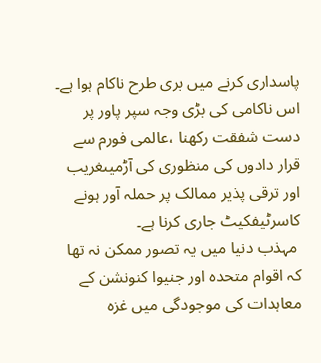پاسداری کرنے میں بری طرح ناکام ہوا ہے۔
اس ناکامی کی بڑی وجہ سپر پاور پر دست شفقت رکھنا ،عالمی فورم سے قرار دادوں کی منظوری کی آڑمیںغریب اور ترقی پذیر ممالک پر حملہ آور ہونے کاسرٹیفکیٹ جاری کرنا ہے۔
 مہذب دنیا میں یہ تصور ممکن نہ تھا کہ اقوام متحدہ اور جنیوا کنونشن کے معاہدات کی موجودگی میں غزہ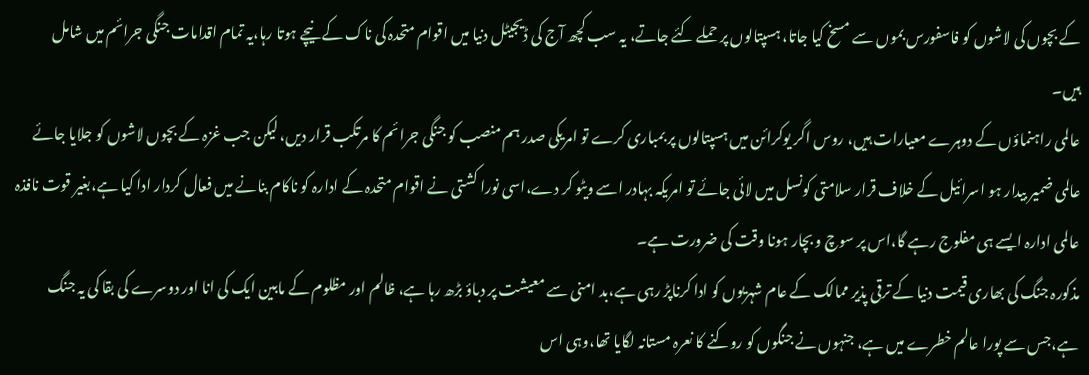کے بچوں کی لاشوں کو فاسفورس بموں سے مسخ کیا جاتا، ہسپتالوں پر حملے کئے جاتے، یہ سب کچھ آج کی ڈیجیٹل دنیا میں اقوام متحدہ کی ناک کے نیچے ہوتا رہا،یہ تمام اقدامات جنگی جرائم میں شامل ہیں۔
عالمی راہنماؤں کے دوہرے معیارات ہیں، روس اگر یوکرائن میں ہسپتالوں پر بمباری کرے تو امریکی صدر ہم منصب کو جنگی جرائم کا مرتکب قرار دیں، لیکن جب غزہ کے بچوں لاشوں کو جلایا جائے عالمی ضمیر بیدار ہو اسرائیل کے خلاف قرار سلامتی کونسل میں لائی جائے تو امریکہ بہادر اسے ویٹو کر دے،اسی نورا کشتی نے اقوام متحدہ کے ادارہ کو ناکام بنانے میں فعال کردار ادا کیا ہے،بغیر قوت نافذہ عالمی ادارہ ایسے ہی مفلوج رہے گا،اس پر سوچ و بچار ہونا وقت کی ضرورت ہے۔
مذکورہ جنگ کی بھاری قیمت دنیا کے ترقی پذیر ممالک کے عام شہریوں کو ادا کرناپڑ رہی ہے،بد امنی سے معیشت پر دباؤ بڑھ رہا ہے، ظالم اور مظلوم کے مابین ایک کی انا اور دوسرے کی بقا کی یہ جنگ ہے،جس سے پورا عالم خطرے میں ہے، جنہوں نے جنگوں کو روکنے کا نعرہ مستانہ لگایا تھا،وہی اس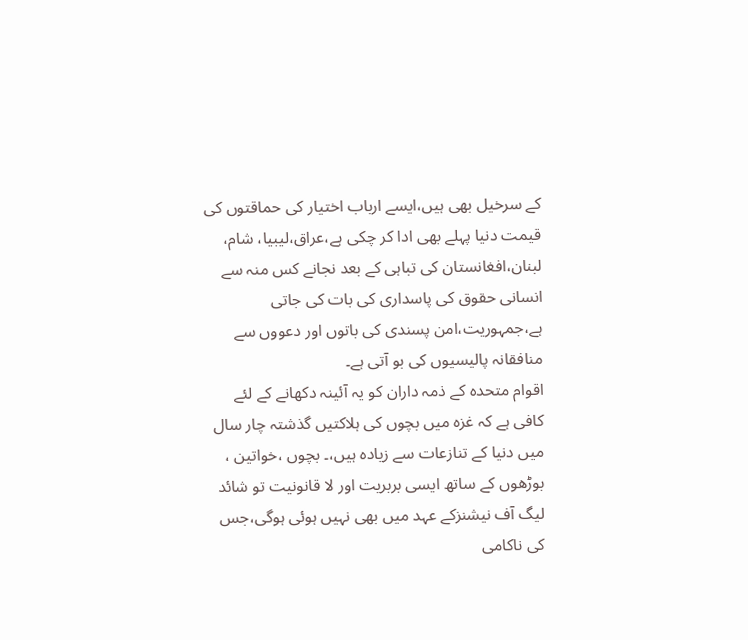کے سرخیل بھی ہیں،ایسے ارباب اختیار کی حماقتوں کی قیمت دنیا پہلے بھی ادا کر چکی ہے،عراق،لیبیا، شام، لبنان،افغانستان کی تباہی کے بعد نجانے کس منہ سے انسانی حقوق کی پاسداری کی بات کی جاتی ہے،جمہوریت،امن پسندی کی باتوں اور دعووں سے منافقانہ پالیسیوں کی بو آتی ہے۔
اقوام متحدہ کے ذمہ داران کو یہ آئینہ دکھانے کے لئے کافی ہے کہ غزہ میں بچوں کی ہلاکتیں گذشتہ چار سال میں دنیا کے تنازعات سے زیادہ ہیں،۔ بچوں ،خواتین ، بوڑھوں کے ساتھ ایسی بربریت اور لا قانونیت تو شائد لیگ آف نیشنزکے عہد میں بھی نہیں ہوئی ہوگی،جس کی ناکامی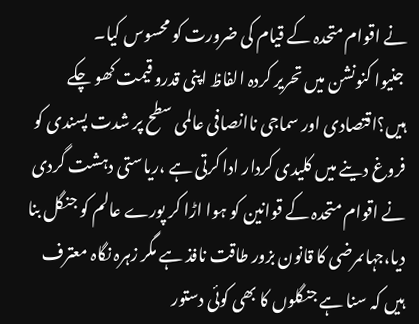نے اقوام متحدہ کے قیام کی ضرورت کو محسوس کیا۔
 جنیوا کنونشن میں تحریر کردہ الفاظ اپنی قدرو قیمت کھو چکے ہیں؟اقتصادی اور سماجی ناانصافی عالمی سطح پر شدت پسندی کو فروغ دینے میں کلیدی کردار ادا کرتی ہے ،ریاستی دہشت گردی نے اقوام متحدہ کے قوانین کو ہوا اڑا کر پورے عالم کو جنگل بنا دیا،جہاںمرضی کا قانون بزور طاقت نافذ ہے مگر زہرہ نگاہ معترف ہیں کہ سنا ہے جنگلوں کا بھی کوئی دستور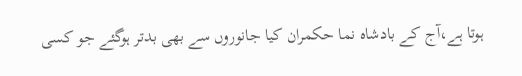ہوتا ہے،آج کے بادشاہ نما حکمران کیا جانوروں سے بھی بدتر ہوگئے جو کسی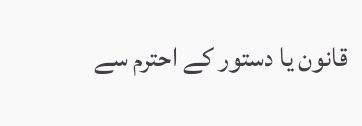قانون یا دستور کے احترم سے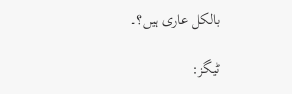بالکل عاری ہیں؟۔

ٹیگز: